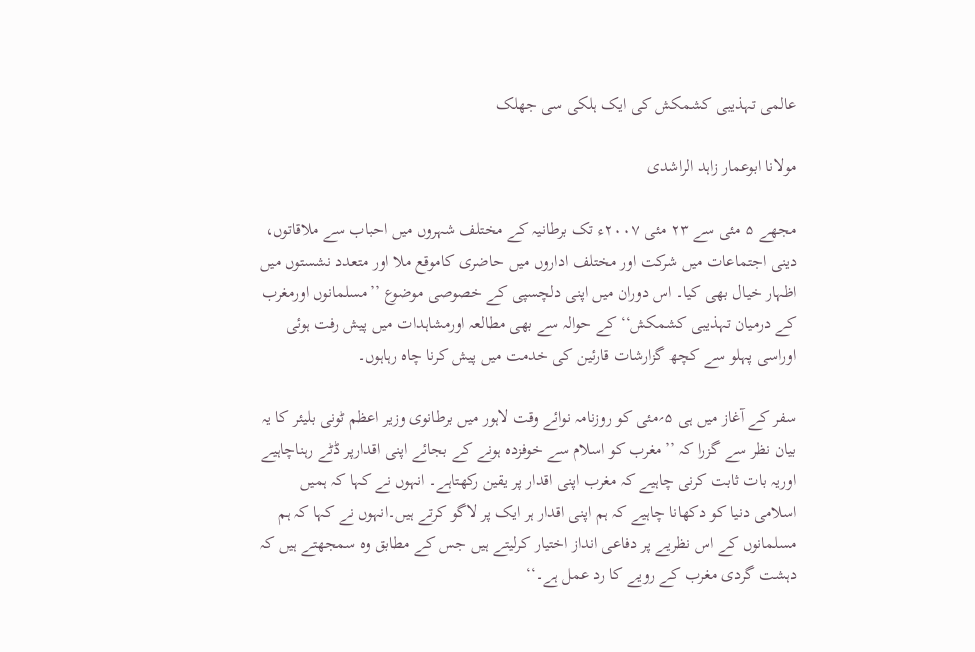عالمی تہذیبی کشمکش کی ایک ہلکی سی جھلک

مولانا ابوعمار زاہد الراشدی

مجھے ۵ مئی سے ۲۳ مئی ۲۰۰۷ء تک برطانیہ کے مختلف شہروں میں احباب سے ملاقاتوں، دینی اجتماعات میں شرکت اور مختلف اداروں میں حاضری کاموقع ملا اور متعدد نشستوں میں اظہار خیال بھی کیا۔ اس دوران میں اپنی دلچسپی کے خصوصی موضوع ’’مسلمانوں اورمغرب کے درمیان تہذیبی کشمکش‘‘ کے حوالہ سے بھی مطالعہ اورمشاہدات میں پیش رفت ہوئی اوراسی پہلو سے کچھ گزارشات قارئین کی خدمت میں پیش کرنا چاہ رہاہوں۔

سفر کے آغاز میں ہی ۵؍مئی کو روزنامہ نوائے وقت لاہور میں برطانوی وزیر اعظم ٹونی بلیئر کا یہ بیان نظر سے گزرا کہ ’’مغرب کو اسلام سے خوفزدہ ہونے کے بجائے اپنی اقدارپر ڈٹے رہناچاہیے اوریہ بات ثابت کرنی چاہیے کہ مغرب اپنی اقدار پر یقین رکھتاہے۔ انہوں نے کہا کہ ہمیں اسلامی دنیا کو دکھانا چاہیے کہ ہم اپنی اقدار ہر ایک پر لاگو کرتے ہیں۔انہوں نے کہا کہ ہم مسلمانوں کے اس نظریے پر دفاعی انداز اختیار کرلیتے ہیں جس کے مطابق وہ سمجھتے ہیں کہ دہشت گردی مغرب کے رویے کا رد عمل ہے۔‘‘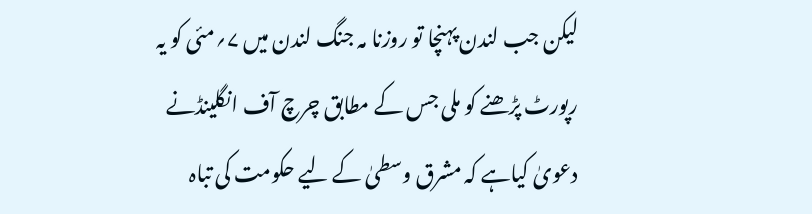لیکن جب لندن پہنچا تو روزنا مہ جنگ لندن میں ۷؍مئی کو یہ رپورٹ پڑھنے کو ملی جس کے مطابق چرچ آف انگلینڈنے دعویٰ کیاہے کہ مشرق وسطیٰ کے لیے حکومت کی تباہ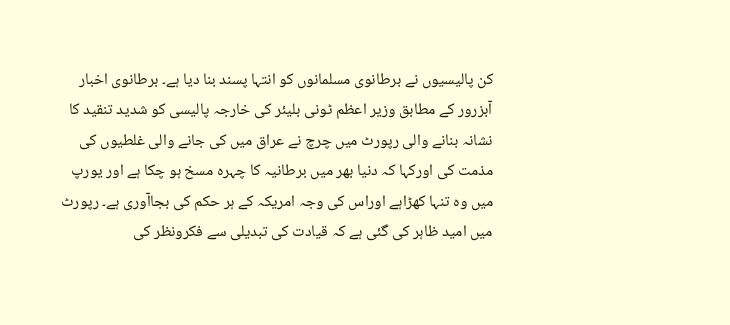کن پالیسیوں نے برطانوی مسلمانوں کو انتہا پسند بنا دیا ہے۔ برطانوی اخبار آبزرور کے مطابق وزیر اعظم ٹونی بلیئر کی خارجہ پالیسی کو شدید تنقید کا نشانہ بنانے والی رپورٹ میں چرچ نے عراق میں کی جانے والی غلطیوں کی مذمت کی اورکہا کہ دنیا بھر میں برطانیہ کا چہرہ مسخ ہو چکا ہے اور یورپ میں وہ تنہا کھڑاہے اوراس کی وجہ امریکہ کے ہر حکم کی بجاآوری ہے۔ رپورٹ میں امید ظاہر کی گئی ہے کہ قیادت کی تبدیلی سے فکرونظر کی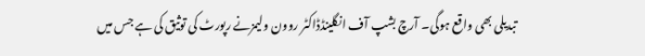تبدیلی بھی واقع ہوگی۔ آرچ بشپ آف انگلینڈڈاکٹر روون ولیمزنے رپورٹ کی توثیق کی ہے جس میں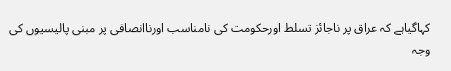کہاگیاہے کہ عراق پر ناجائز تسلط اورحکومت کی نامناسب اورناانصافی پر مبنی پالیسیوں کی وجہ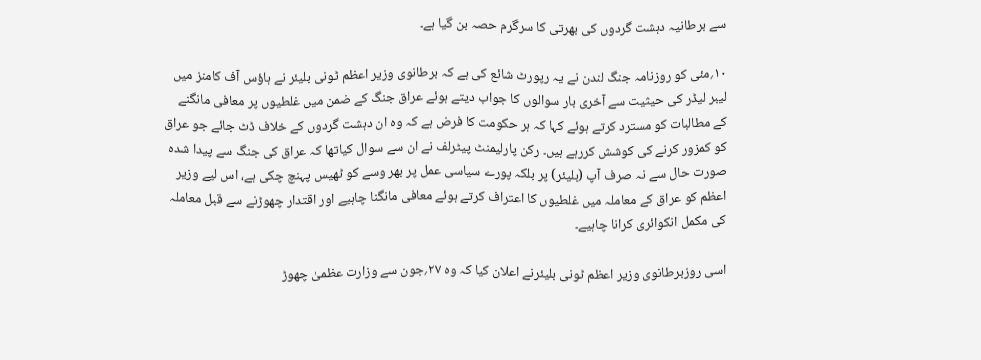سے برطانیہ دہشت گردوں کی بھرتی کا سرگرم حصہ بن گیا ہے۔

۱۰؍مئی کو روزنامہ جنگ لندن نے یہ رپورٹ شائع کی ہے کہ برطانوی وزیر اعظم ٹونی بلیئر نے ہاؤس آف کامنز میں لیبر لیڈر کی حیثیت سے آخری بار سوالوں کا جواب دیتے ہوئے عراق جنگ کے ضمن میں غلطیوں پر معافی مانگنے کے مطالبات کو مسترد کرتے ہوئے کہا کہ ہر حکومت کا فرض ہے کہ وہ ان دہشت گردوں کے خلاف ڈٹ جائے جو عراق کو کمزور کرنے کی کوشش کررہے ہیں۔ رکن پارلیمنٹ پیٹرلف نے ان سے سوال کیاتھا کہ عراق کی جنگ سے پیدا شدہ صورت حال سے نہ صرف آپ (بلیئر) پر بلکہ پورے سیاسی عمل پر بھر وسے کو ٹھیس پہنچ چکی ہے، اس لیے وزیر اعظم کو عراق کے معاملہ میں غلطیوں کا اعتراف کرتے ہوئے معافی مانگنا چاہیے اور اقتدار چھوڑنے سے قبل معاملہ کی مکمل انکوائری کرانا چاہیے۔

اسی روزبرطانوی وزیر اعظم ٹونی بلیئرنے اعلان کیا کہ وہ ۲۷؍جون سے وزارت عظمیٰ چھوڑ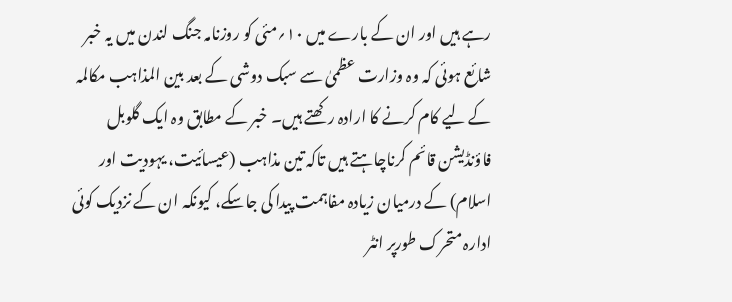رہے ہیں اور ان کے بارے میں ۱۰؍مئی کو روزنامہ جنگ لندن میں یہ خبر شائع ہوئی کہ وہ وزارت عظمیٰ سے سبک دوشی کے بعد بین المذاہب مکالمہ کے لیے کام کرنے کا ارادہ رکھتے ہیں۔ خبر کے مطابق وہ ایک گلوبل فاؤنڈیشن قائم کرناچاہتے ہیں تاکہ تین مذاہب (عیسائیت، یہودیت اور اسلام) کے درمیان زیادہ مفاہمت پیدا کی جاسکے، کیونکہ ان کے نزدیک کوئی ادارہ متحرک طورپر انٹر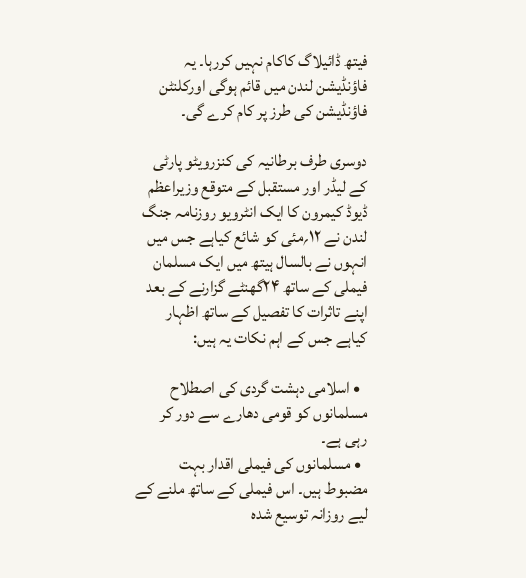فیتھ ڈائیلاگ کاکام نہیں کررہا۔ یہ فاؤنڈیشن لندن میں قائم ہوگی اورکلنٹن فاؤنڈیشن کی طرز پر کام کرے گی۔

دوسری طرف برطانیہ کی کنزرویٹو پارٹی کے لیڈر اور مستقبل کے متوقع وزیراعظم ڈیوڈ کیمرون کا ایک انٹرویو روزنامہ جنگ لندن نے ۱۲؍مئی کو شائع کیاہے جس میں انہوں نے بالسال ہیتھ میں ایک مسلمان فیملی کے ساتھ ۲۴گھنٹے گزارنے کے بعد اپنے تاثرات کا تفصیل کے ساتھ اظہار کیاہے جس کے اہم نکات یہ ہیں:

  • اسلامی دہشت گردی کی اصطلاح مسلمانوں کو قومی دھارے سے دور کر رہی ہے۔
  • مسلمانوں کی فیملی اقدار بہت مضبوط ہیں۔ اس فیملی کے ساتھ ملنے کے لیے روزانہ توسیع شدہ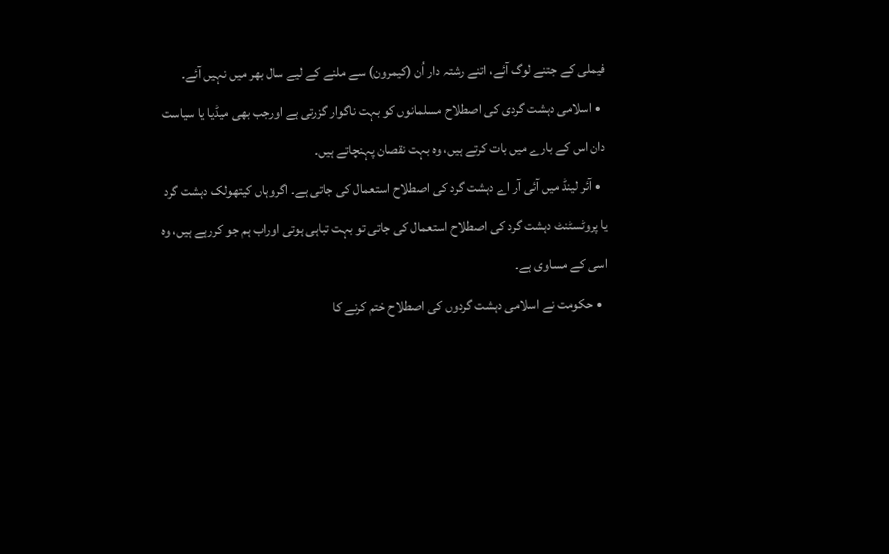فیملی کے جتنے لوگ آئے، اتنے رشتہ دار اُن (کیمرون) سے ملنے کے لیے سال بھر میں نہیں آئے۔
  • اسلامی دہشت گردی کی اصطلاح مسلمانوں کو بہت ناگوار گزرتی ہے اورجب بھی میڈیا یا سیاست دان اس کے بارے میں بات کرتے ہیں، وہ بہت نقصان پہنچاتے ہیں۔
  • آئر لینڈ میں آئی آر اے دہشت گرد کی اصطلاح استعمال کی جاتی ہے۔ اگروہاں کیتھولک دہشت گرد یا پروٹسٹنٹ دہشت گرد کی اصطلاح استعمال کی جاتی تو بہت تباہی ہوتی اوراب ہم جو کررہے ہیں، وہ اسی کے مساوی ہے۔
  • حکومت نے اسلامی دہشت گردوں کی اصطلاح ختم کرنے کا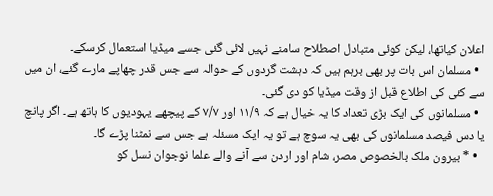اعلان کیاتھا، لیکن کوئی متبادل اصطلاح سامنے نہیں لائی گئی جسے میڈیا استعمال کرسکے۔
  • مسلمان اس بات پر بھی برہم ہیں کہ دہشت گردوں کے حوالہ سے جس قدر چھاپے مارے گئے، ان میں سے کئی کی اطلاع قبل از وقت میڈیا کو دی گئی۔
  • مسلمانوں کی ایک بڑی تعداد کا یہ خیال ہے کہ ۱۱/۹ اور ۷/۷ کے پیچھے یہودیوں کا ہاتھ ہے۔ اگر پانچ یا دس فیصد مسلمانوں کی بھی یہ سوچ ہے تو یہ ایک مسئلہ ہے جس سے نمٹنا پڑے گا۔
  • * بیرون ملک بالخصوص مصر، شام اور اردن سے آنے والے علما نوجوان نسل کو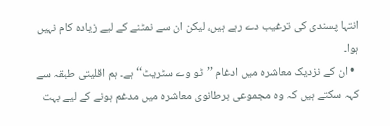انتہا پسندی کی ترغیب دے رہے ہیں، لیکن ان سے نمٹنے کے لیے زیادہ کام نہیں ہوا۔
  • ان کے نزدیک معاشرہ میں ادغام ’’ٹو وے سٹریٹ‘‘ ہے۔ ہم اقلیتی طبقہ سے کہہ سکتے ہیں کہ وہ مجموعی برطانوی معاشرہ میں مدغم ہونے کے لیے بہت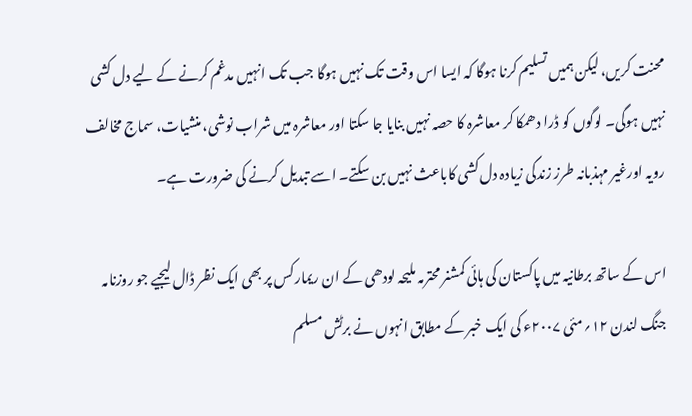محنت کریں، لیکن ہمیں تسلیم کرنا ہوگا کہ ایسا اس وقت تک نہیں ہوگا جب تک انہیں مدغم کرنے کے لیے دل کشی نہیں ہوگی۔ لوگوں کو ڈرا دھمکا کر معاشرہ کا حصہ نہیں بنایا جا سکتا اور معاشرہ میں شراب نوشی، منشیات، سماج مخالف رویہ اورغیر مہذبانہ طرز زندگی زیادہ دل کشی کاباعث نہیں بن سکتے۔ اسے تبدیل کرنے کی ضرورت ہے۔

اس کے ساتھ برطانیہ میں پاکستان کی ہائی کمشنر محترمہ ملیحہ لودھی کے ان ریمارکس پر بھی ایک نظر ڈال لیجیے جو روزنامہ جنگ لندن ۱۲؍مئی ۲۰۰۷ء کی ایک خبر کے مطابق انہوں نے برٹش مسلم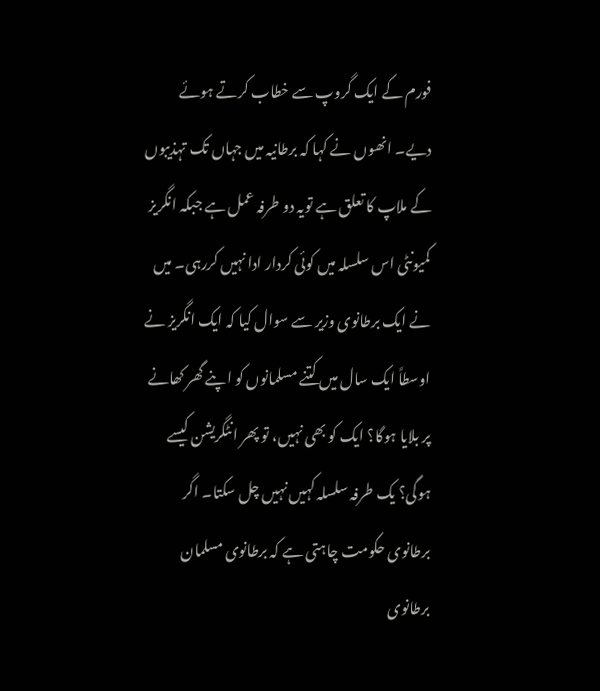فورم کے ایک گروپ سے خطاب کرتے ہوئے دیے۔ انھوں نے کہا کہ برطانیہ میں جہاں تک تہذیبوں کے ملاپ کا تعلق ہے تویہ دو طرفہ عمل ہے جبکہ انگریز کمیونٹی اس سلسلہ میں کوئی کردار ادا نہیں کررہی۔ میں نے ایک برطانوی وزیر سے سوال کیا کہ ایک انگریز نے اوسطاً ایک سال میں کتنے مسلمانوں کو اپنے گھر کھانے پر بلایا ہوگا؟ ایک کو بھی نہیں، تو پھر انٹگریشن کیسے ہوگی؟ یک طرفہ سلسلہ کہیں نہیں چل سکتا۔ اگر برطانوی حکومت چاہتی ہے کہ برطانوی مسلمان برطانوی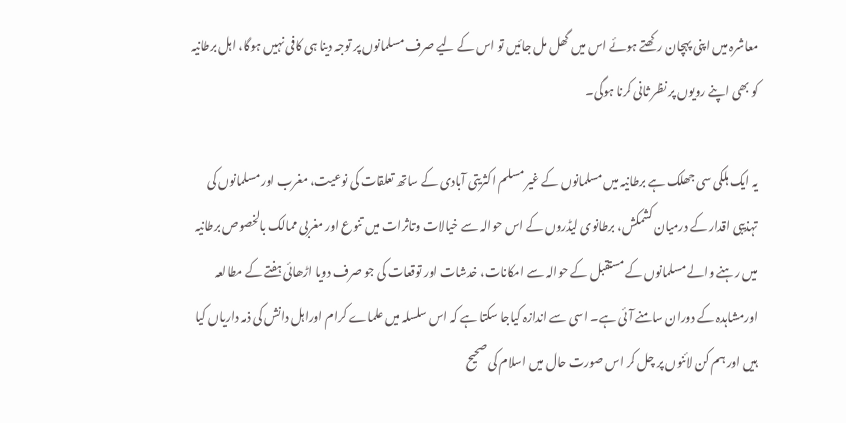معاشرہ میں اپنی پہچان رکھتے ہوئے اس میں گھل مل جائیں تو اس کے لیے صرف مسلمانوں پر توجہ دینا ہی کافی نہیں ہوگا، اہل برطانیہ کو بھی اپنے رویوں پر نظر ثانی کرنا ہوگی۔

یہ ایک ہلکی سی جھلک ہے برطانیہ میں مسلمانوں کے غیر مسلم اکثریتی آبادی کے ساتھ تعلقات کی نوعیت، مغرب اور مسلمانوں کی تہذیبی اقدار کے درمیان کشمکش، برطانوی لیڈروں کے اس حوالہ سے خیالات وتاثرات میں تنوع اور مغربی ممالک بالخصوص برطانیہ میں رہنے والے مسلمانوں کے مستقبل کے حوالہ سے امکانات، خدشات اور توقعات کی جو صرف دویا اڑھائی ہفتے کے مطالعہ اورمشاہدہ کے دوران سامنے آئی ہے۔ اسی سے اندازہ کیاجا سکتا ہے کہ اس سلسلہ میں علماے کرام اوراہل دانش کی ذمہ داریاں کیا ہیں اور ہم کن لائنوں پر چل کر اس صورت حال میں اسلام کی صحیح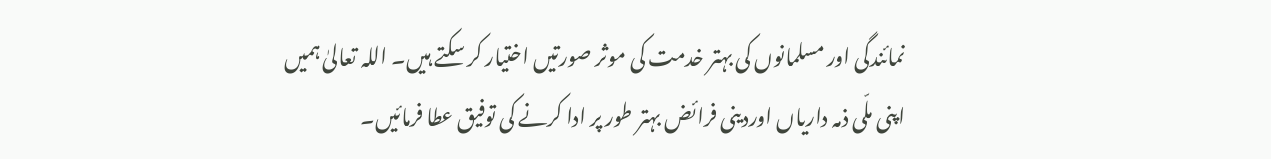نمائندگی اور مسلمانوں کی بہتر خدمت کی موثر صورتیں اختیار کر سکتے ہیں۔ اللہ تعالیٰ ہمیں اپنی ملّی ذمہ داریاں اوردینی فرائض بہتر طور پر ادا کرنے کی توفیق عطا فرمائیں۔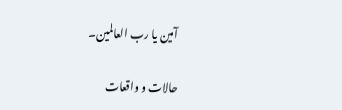آمین یا رب العالمین۔

حالات و واقعات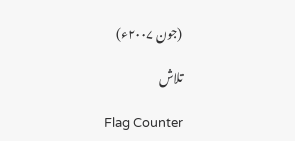(جون ۲۰۰۷ء)

تلاش

Flag Counter